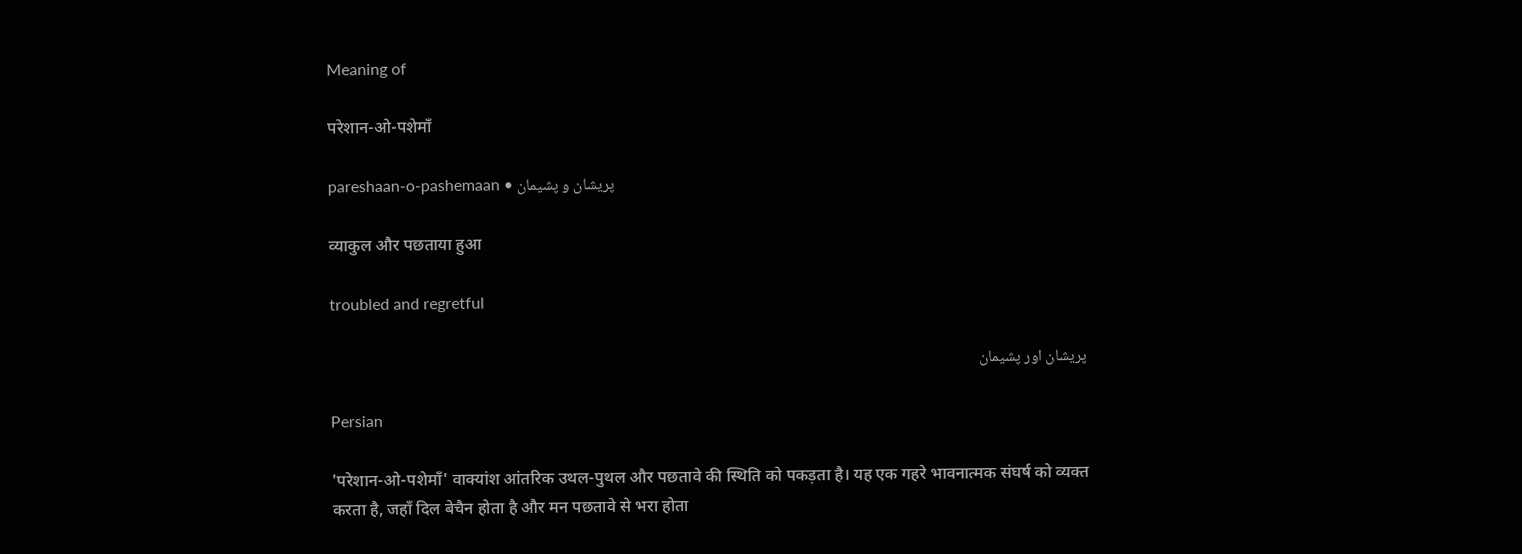Meaning of

परेशान-ओ-पशेमाँ

pareshaan-o-pashemaan • پریشان و پشیمان

व्याकुल और पछताया हुआ

troubled and regretful

پریشان اور پشیمان

Persian

'परेशान-ओ-पशेमाँ' वाक्यांश आंतरिक उथल-पुथल और पछतावे की स्थिति को पकड़ता है। यह एक गहरे भावनात्मक संघर्ष को व्यक्त करता है, जहाँ दिल बेचैन होता है और मन पछतावे से भरा होता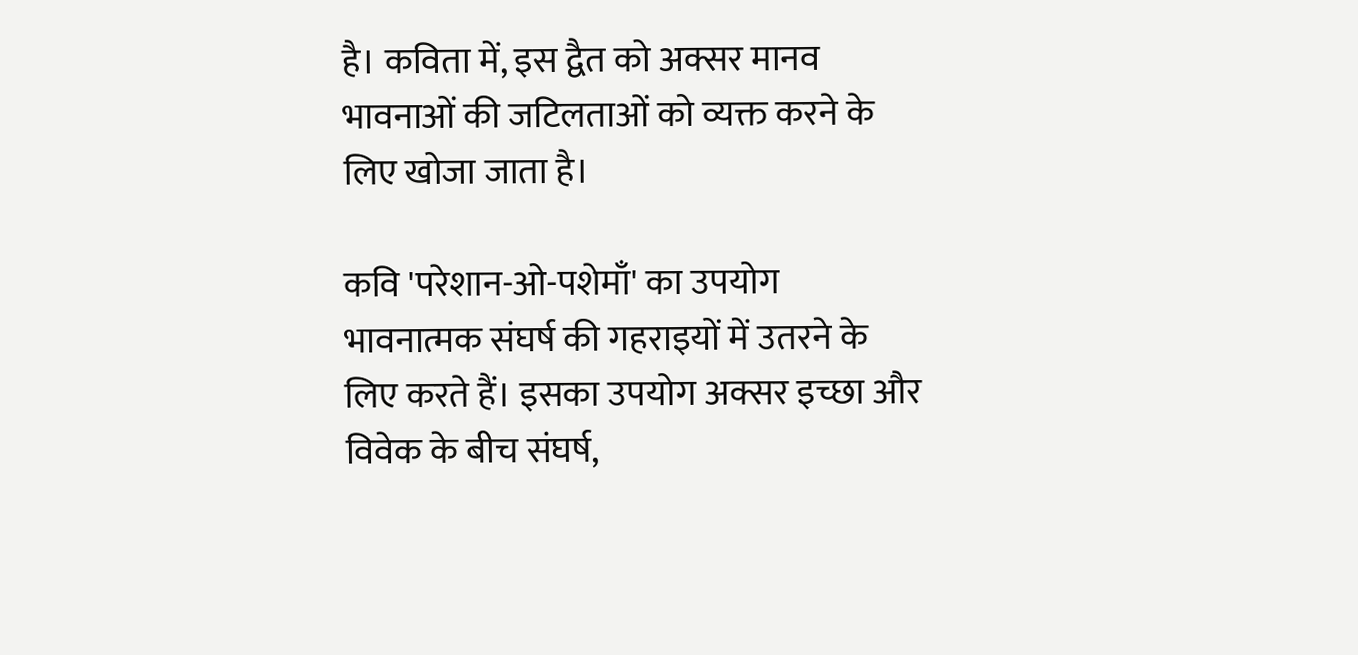है। कविता में, इस द्वैत को अक्सर मानव भावनाओं की जटिलताओं को व्यक्त करने के लिए खोजा जाता है।

कवि 'परेशान-ओ-पशेमाँ' का उपयोग भावनात्मक संघर्ष की गहराइयों में उतरने के लिए करते हैं। इसका उपयोग अक्सर इच्छा और विवेक के बीच संघर्ष,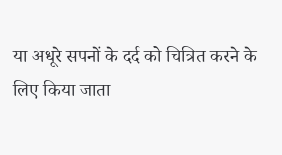या अधूरे सपनों के दर्द को चित्रित करने के लिए किया जाता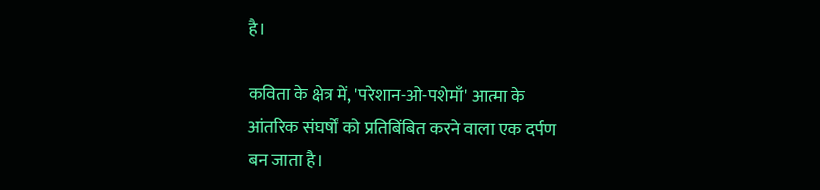है।

कविता के क्षेत्र में, 'परेशान-ओ-पशेमाँ' आत्मा के आंतरिक संघर्षों को प्रतिबिंबित करने वाला एक दर्पण बन जाता है।